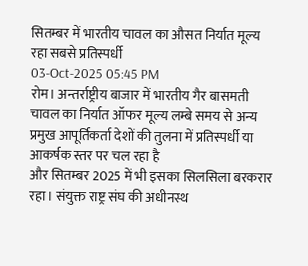सितम्बर में भारतीय चावल का औसत निर्यात मूल्य रहा सबसे प्रतिस्पर्धी
03-Oct-2025 05:45 PM
रोम। अन्तर्राष्ट्रीय बाजार में भारतीय गैर बासमती चावल का निर्यात ऑफर मूल्य लम्बे समय से अन्य प्रमुख आपूर्तिकर्ता देशों की तुलना में प्रतिस्पर्धी या आकर्षक स्तर पर चल रहा है
और सितम्बर 2025 में भी इसका सिलसिला बरकरार रहा। संयुक्त राष्ट्र संघ की अधीनस्थ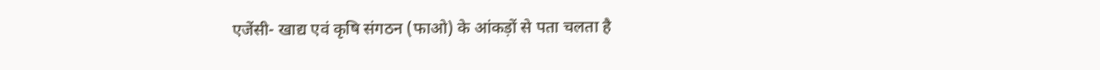एजेंसी- खाद्य एवं कृषि संगठन (फाओ) के आंकड़ों से पता चलता है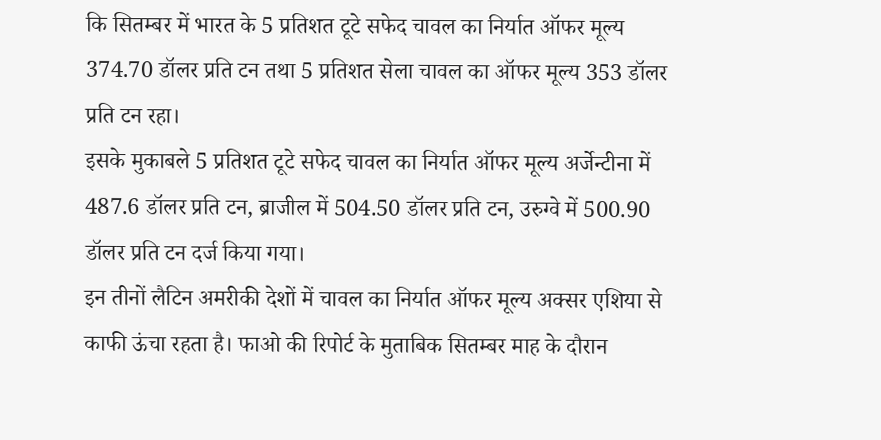कि सितम्बर में भारत के 5 प्रतिशत टूटे सफेद चावल का निर्यात ऑफर मूल्य 374.70 डॉलर प्रति टन तथा 5 प्रतिशत सेला चावल का ऑफर मूल्य 353 डॉलर प्रति टन रहा।
इसके मुकाबले 5 प्रतिशत टूटे सफेद चावल का निर्यात ऑफर मूल्य अर्जेन्टीना में 487.6 डॉलर प्रति टन, ब्राजील में 504.50 डॉलर प्रति टन, उरुग्वे में 500.90 डॉलर प्रति टन दर्ज किया गया।
इन तीनों लैटिन अमरीकी देशों में चावल का निर्यात ऑफर मूल्य अक्सर एशिया से काफी ऊंचा रहता है। फाओ की रिपोर्ट के मुताबिक सितम्बर माह के दौरान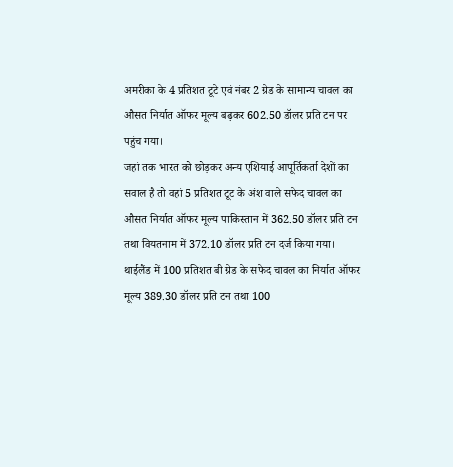अमरीका के 4 प्रतिशत टूटे एवं नंबर 2 ग्रेड के सामान्य चावल का औसत निर्यात ऑफर मूल्य बढ़कर 602.50 डॉलर प्रति टन पर पहुंच गया।
जहां तक भारत को छोड़कर अन्य एशियाई आपूर्तिकर्ता देशों का सवाल है तो वहां 5 प्रतिशत टूट के अंश वाले सफेद चावल का औसत निर्यात ऑफर मूल्य पाकिस्तान में 362.50 डॉलर प्रति टन तथा वियतनाम में 372.10 डॉलर प्रति टन दर्ज किया गया।
थाईलैंड में 100 प्रतिशत बी ग्रेड के सफेद चावल का निर्यात ऑफर मूल्य 389.30 डॉलर प्रति टन तथा 100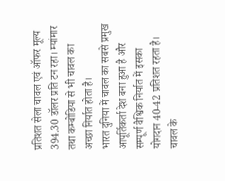प्रतिशत सेला चावल एवं ऑफर मूल्य 394.30 डॉलर प्रति टन रहा। म्यांमार तथा कम्बोडिया से भी चावल का अच्छा निर्यात होता है।
भारत दुनिया में चावल का सबसे प्रमुख आपूर्तिकर्ता देश बना हुआ है और सम्पूर्ण वैश्विक निर्यात में इसका योगदान 40-42 प्रतिशत रहता है। चावल के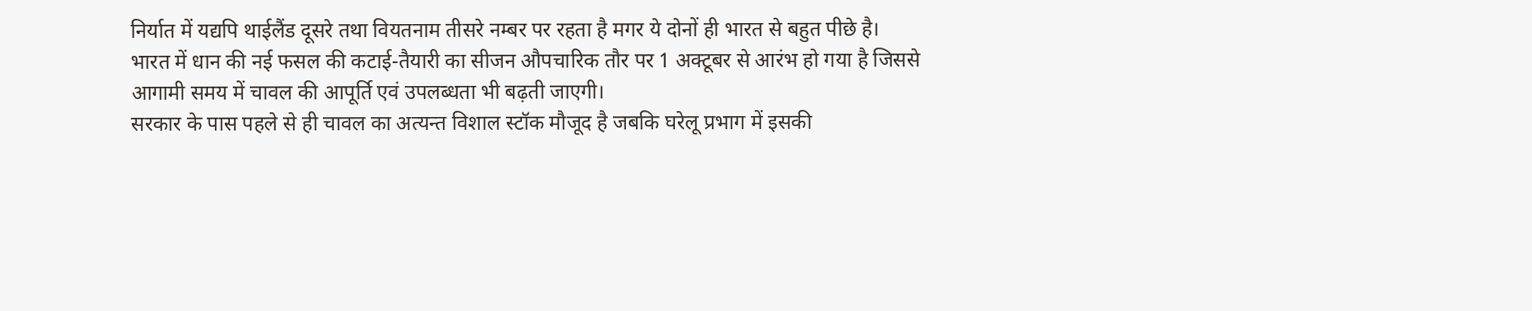निर्यात में यद्यपि थाईलैंड दूसरे तथा वियतनाम तीसरे नम्बर पर रहता है मगर ये दोनों ही भारत से बहुत पीछे है।
भारत में धान की नई फसल की कटाई-तैयारी का सीजन औपचारिक तौर पर 1 अक्टूबर से आरंभ हो गया है जिससे आगामी समय में चावल की आपूर्ति एवं उपलब्धता भी बढ़ती जाएगी।
सरकार के पास पहले से ही चावल का अत्यन्त विशाल स्टॉक मौजूद है जबकि घरेलू प्रभाग में इसकी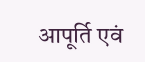आपूर्ति एवं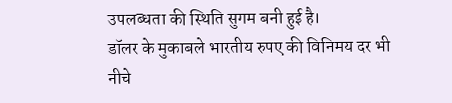उपलब्धता की स्थिति सुगम बनी हुई है।
डॉलर के मुकाबले भारतीय रुपए की विनिमय दर भी नीचे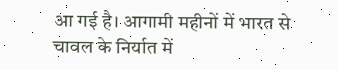आ गई है। आगामी महीनों में भारत से चावल के निर्यात में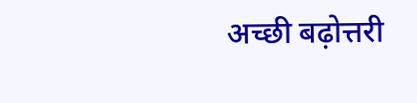अच्छी बढ़ोत्तरी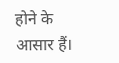होने के आसार हैं।